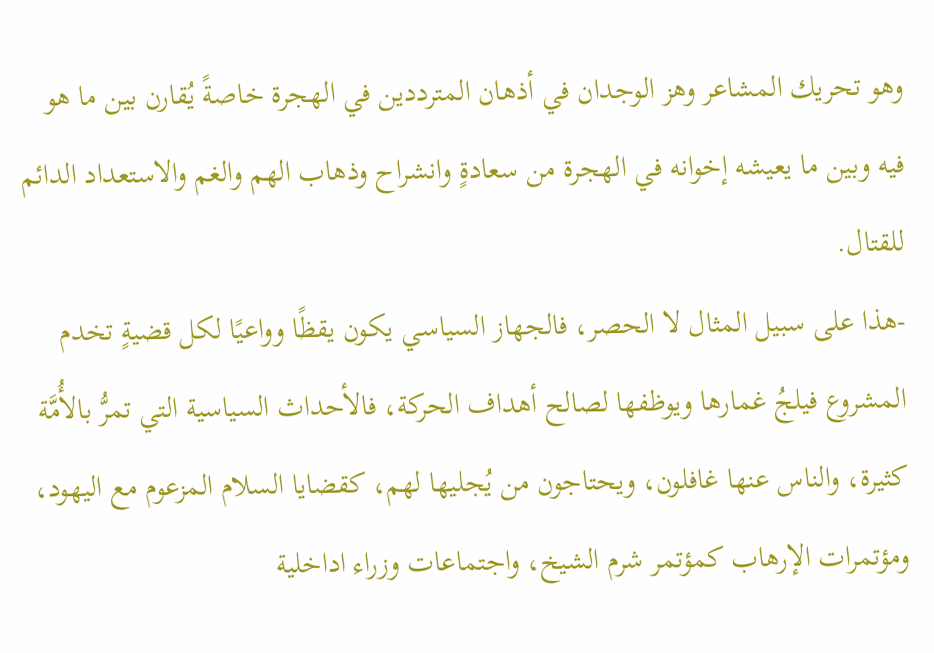وهو تحريك المشاعر وهز الوجدان في أذهان المترددين في الهجرة خاصةً يُقارن بين ما هو فيه وبين ما يعيشه إخوانه في الهجرة من سعادةٍ وانشراح وذهاب الهم والغم والاستعداد الدائم للقتال.
-هذا على سبيل المثال لا الحصر، فالجهاز السياسي يكون يقظًا وواعيًا لكل قضيةٍ تخدم المشروع فيلجُ غمارها ويوظفها لصالح أهداف الحركة، فالأحداث السياسية التي تمرُّ بالأُمَّة كثيرة، والناس عنها غافلون، ويحتاجون من يُجليها لهم، كقضايا السلام المزعوم مع اليهود، ومؤتمرات الإرهاب كمؤتمر شرم الشيخ، واجتماعات وزراء اداخلية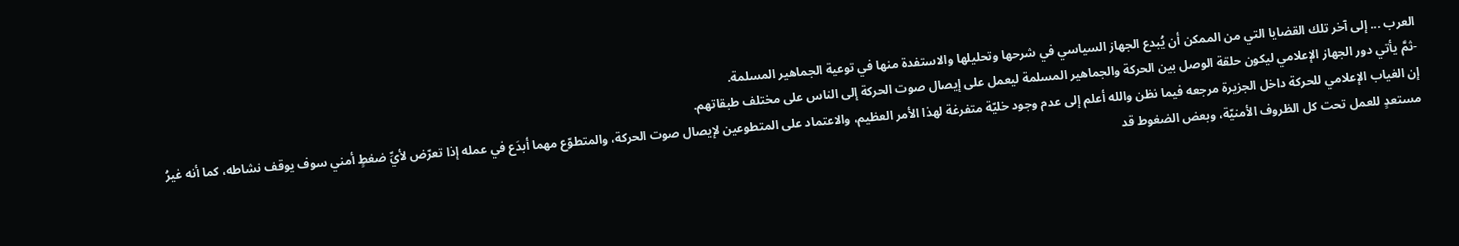العرب ... إلى آخر تلك القضايا التي من الممكن أن يُبدع الجهاز السياسي في شرحها وتحليلها والاستفدة منها في توعية الجماهير المسلمة.
-ثمَّ يأتي دور الجهاز الإعلامي ليكون حلقة الوصل بين الحركة والجماهير المسلمة ليعمل على إيصال صوت الحركة إلى الناس على مختلف طبقاتهم.
إن الغياب الإعلامي للحركة داخل الجزيرة مرجعه فيما نظن والله أعلم إلى عدم وجود خليّة متفرغة لهذا الأمر العظيم، والاعتماد على المتطوعين لإيصال صوت الحركة، والمتطوّع مهما أبدَع في عمله إذا تعرّض لأيِّ ضغطٍ أمني سوف يوقف نشاطه، كما أنه غيرُ مستعدٍ للعمل تحت كل الظروف الأمنيّة، وبعض الضغوط قد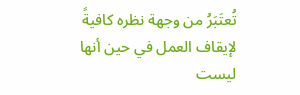تُعتَبَرُ من وجهة نظره كافيةً لإيقاف العمل في حين أنها ليست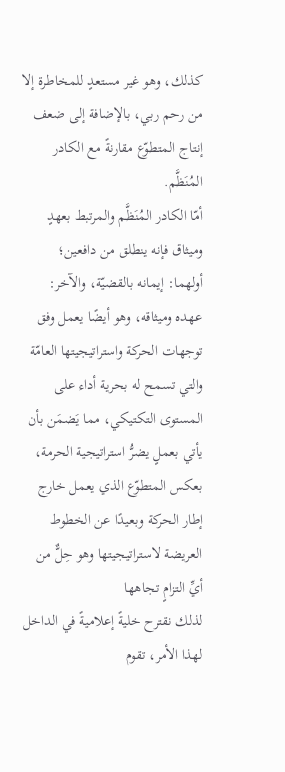كذلك، وهو غير مستعدٍ للمخاطرة إلا من رحم ربي، بالإضافة إلى ضعف إنتاج المتطوّع مقارنةً مع الكادر المُنَظَّم.
أمّا الكادر المُنَظَّم والمرتبط بعهدٍ وميثاق فإنه ينطلق من دافعين؛ أولهما: إيمانه بالقضيّة، والآخر: عهده وميثاقه، وهو أيضًا يعمل وفق توجهات الحركة واستراتيجيتها العامّة والتي تسمح له بحرية أداء على المستوى التكتيكي، مما يَضمَن بأن يأتي بعملٍ يضرُّ استراتيجية الحرمة، بعكس المتطوّع الذي يعمل خارج إطار الحركة وبعيدًا عن الخطوط العريضة لاستراتيجيتها وهو حِلٌّ من أيِّ التزامٍ تجاهها
لذلك نقترح خليةً إعلاميةً في الداخل لهذا الأمر، تقوم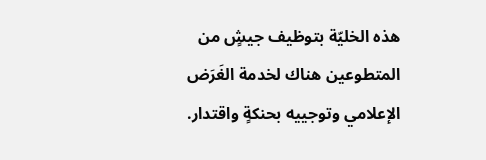هذه الخليّة بتوظيف جيشٍ من المتطوعين هناك لخدمة الغَرَض الإعلامي وتوجييه بحنكةٍ واقتدار.